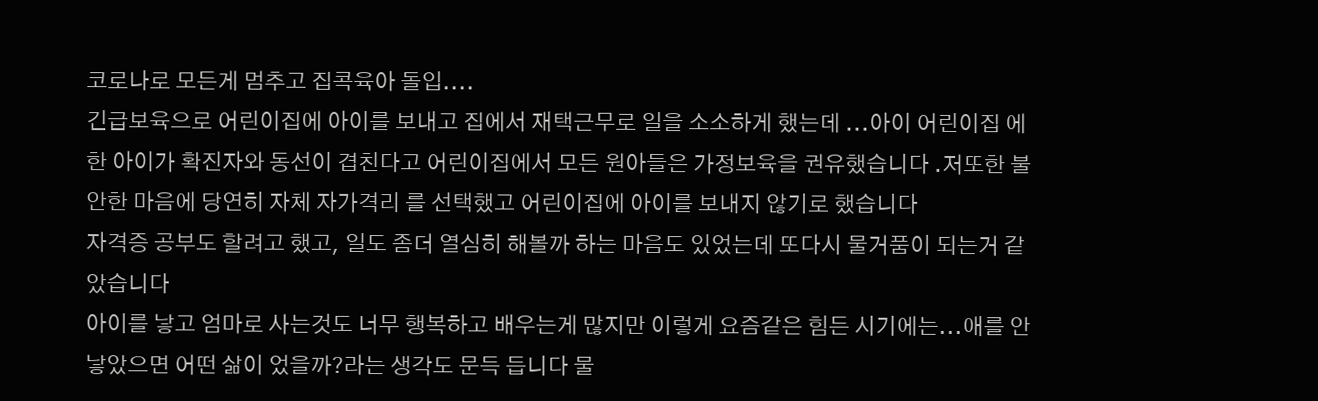코로나로 모든게 멈추고 집콕육아 돌입....
긴급보육으로 어린이집에 아이를 보내고 집에서 재택근무로 일을 소소하게 했는데 ...아이 어린이집 에 한 아이가 확진자와 동선이 겹친다고 어린이집에서 모든 원아들은 가정보육을 권유했습니다 .저또한 불안한 마음에 당연히 자체 자가격리 를 선택했고 어린이집에 아이를 보내지 않기로 했습니다
자격증 공부도 할려고 했고, 일도 좀더 열심히 해볼까 하는 마음도 있었는데 또다시 물거품이 되는거 같았습니다
아이를 낳고 엄마로 사는것도 너무 행복하고 배우는게 많지만 이렇게 요즘같은 힘든 시기에는...애를 안낳았으면 어떤 삶이 었을까?라는 생각도 문득 듭니다 물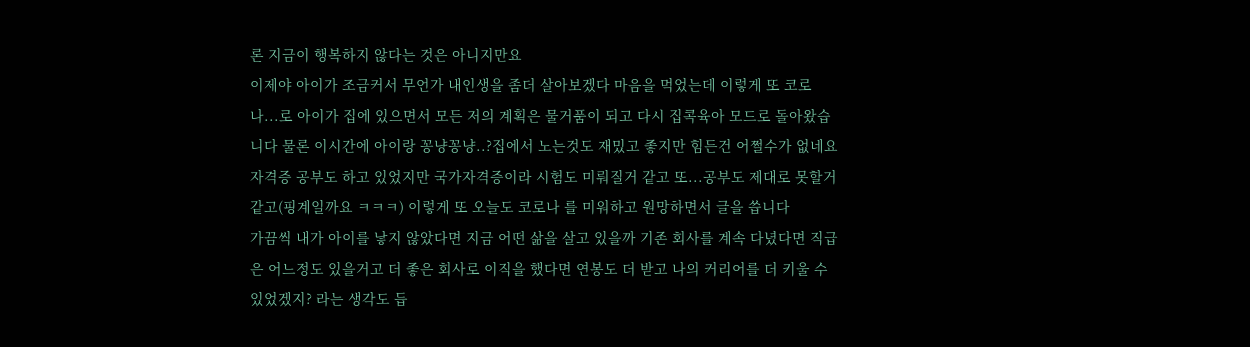론 지금이 행복하지 않다는 것은 아니지만요
이제야 아이가 조금커서 무언가 내인생을 좀더 살아보겠다 마음을 먹었는데 이렇게 또 코로나...로 아이가 집에 있으면서 모든 저의 계획은 물거품이 되고 다시 집콕육아 모드로 돌아왔습니다 물론 이시간에 아이랑 꽁냥꽁냥..?집에서 노는것도 재밌고 좋지만 힘든건 어쩔수가 없네요
자격증 공부도 하고 있었지만 국가자격증이라 시험도 미뤄질거 같고 또...공부도 제대로 못할거 같고(핑계일까요 ㅋㅋㅋ) 이렇게 또 오늘도 코로나 를 미워하고 원망하면서 글을 씁니다
가끔씩 내가 아이를 낳지 않았다면 지금 어떤 삶을 살고 있을까 기존 회사를 계속 다녔다면 직급은 어느정도 있을거고 더 좋은 회사로 이직을 했다면 연봉도 더 받고 나의 커리어를 더 키울 수 있었겠지? 라는 생각도 듭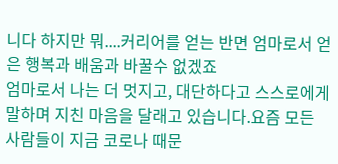니다 하지만 뭐....커리어를 얻는 반면 엄마로서 얻은 행복과 배움과 바꿀수 없겠죠
엄마로서 나는 더 멋지고, 대단하다고 스스로에게 말하며 지친 마음을 달래고 있습니다.요즘 모든 사람들이 지금 코로나 때문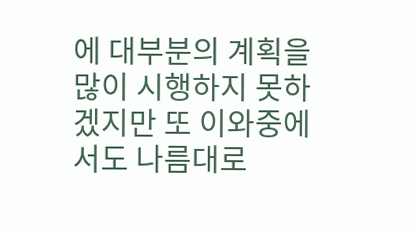에 대부분의 계획을 많이 시행하지 못하겠지만 또 이와중에서도 나름대로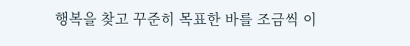행복을 찾고 꾸준히 목표한 바를 조금씩 이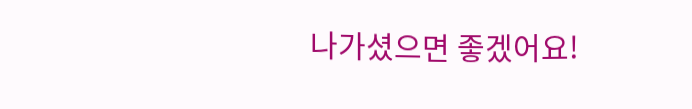나가셨으면 좋겠어요!